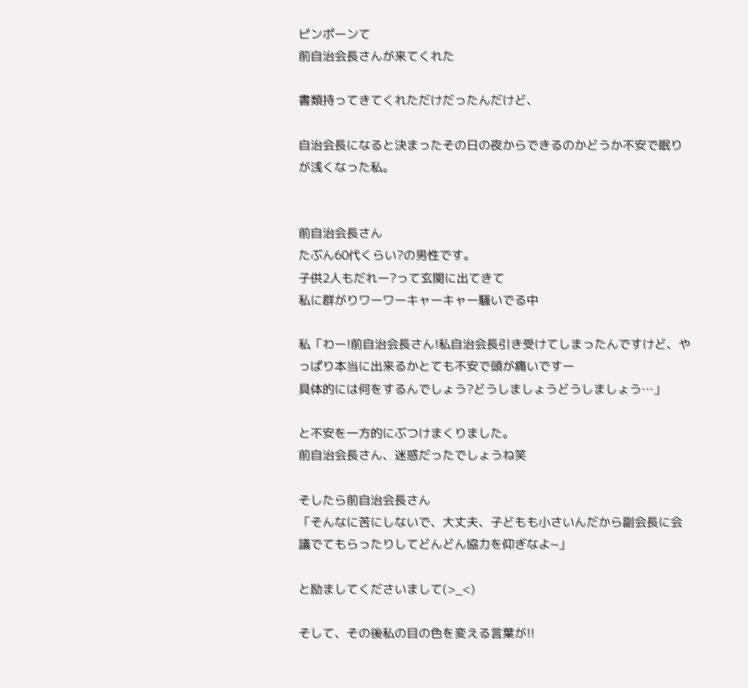ピンポーンて
前自治会長さんが来てくれた

書類持ってきてくれただけだったんだけど、

自治会長になると決まったその日の夜からできるのかどうか不安で眠りが浅くなった私。


前自治会長さん
たぶん60代くらい?の男性です。
子供2人もだれー?って玄関に出てきて
私に群がりワーワーキャーキャー騒いでる中

私「わー!前自治会長さん!私自治会長引き受けてしまったんですけど、やっぱり本当に出来るかとても不安で頭が痛いですー
具体的には何をするんでしょう?どうしましょうどうしましょう…」

と不安を一方的にぶつけまくりました。
前自治会長さん、迷惑だったでしょうね笑

そしたら前自治会長さん
「そんなに苦にしないで、大丈夫、子どもも小さいんだから副会長に会議でてもらったりしてどんどん協力を仰ぎなよ~」

と励ましてくださいまして(>_<)

そして、その後私の目の色を変える言葉が!!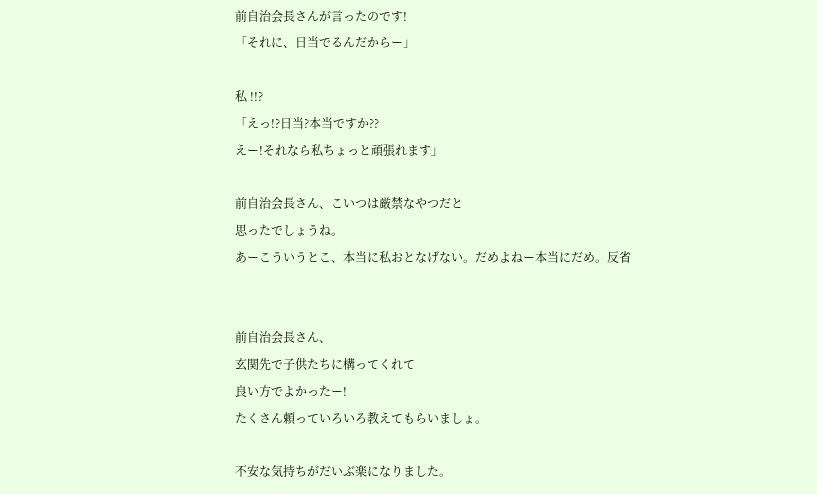前自治会長さんが言ったのです!
「それに、日当でるんだからー」

私 !!?
「えっ!?日当?本当ですか??
えー!それなら私ちょっと頑張れます」

前自治会長さん、こいつは厳禁なやつだと
思ったでしょうね。
あーこういうとこ、本当に私おとなげない。だめよねー本当にだめ。反省


前自治会長さん、
玄関先で子供たちに構ってくれて
良い方でよかったー!
たくさん頼っていろいろ教えてもらいましょ。

不安な気持ちがだいぶ楽になりました。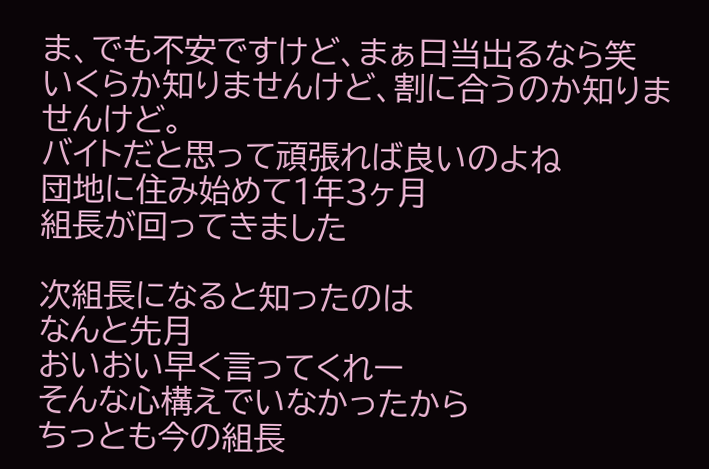ま、でも不安ですけど、まぁ日当出るなら笑  いくらか知りませんけど、割に合うのか知りませんけど。
バイトだと思って頑張れば良いのよね
団地に住み始めて1年3ヶ月
組長が回ってきました

次組長になると知ったのは
なんと先月
おいおい早く言ってくれー
そんな心構えでいなかったから
ちっとも今の組長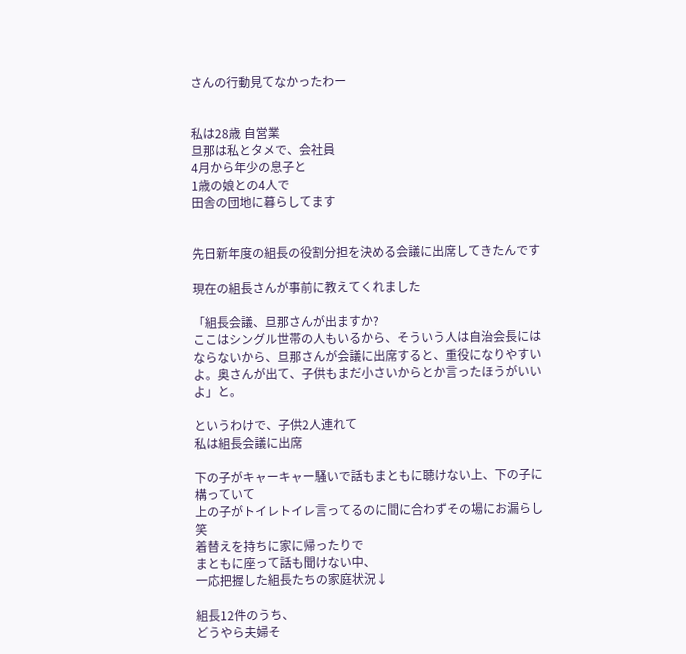さんの行動見てなかったわー


私は28歳 自営業
旦那は私とタメで、会社員
4月から年少の息子と
1歳の娘との4人で
田舎の団地に暮らしてます


先日新年度の組長の役割分担を決める会議に出席してきたんです

現在の組長さんが事前に教えてくれました

「組長会議、旦那さんが出ますか?
ここはシングル世帯の人もいるから、そういう人は自治会長にはならないから、旦那さんが会議に出席すると、重役になりやすいよ。奥さんが出て、子供もまだ小さいからとか言ったほうがいいよ」と。

というわけで、子供2人連れて
私は組長会議に出席

下の子がキャーキャー騒いで話もまともに聴けない上、下の子に構っていて
上の子がトイレトイレ言ってるのに間に合わずその場にお漏らし笑
着替えを持ちに家に帰ったりで
まともに座って話も聞けない中、
一応把握した組長たちの家庭状況↓

組長12件のうち、
どうやら夫婦そ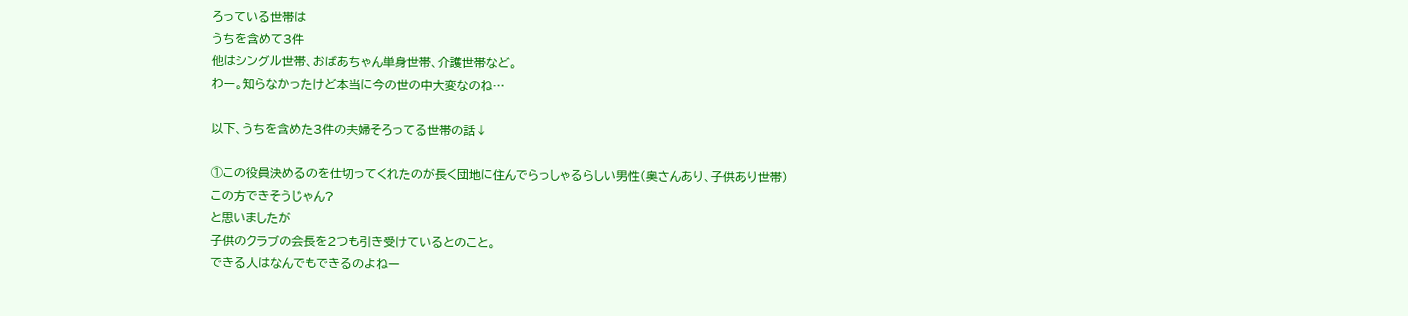ろっている世帯は
うちを含めて3件
他はシングル世帯、おばあちゃん単身世帯、介護世帯など。
わー。知らなかったけど本当に今の世の中大変なのね…

以下、うちを含めた3件の夫婦そろってる世帯の話↓

①この役員決めるのを仕切ってくれたのが長く団地に住んでらっしゃるらしい男性(奥さんあり、子供あり世帯)
この方できそうじゃん?
と思いましたが
子供のクラブの会長を2つも引き受けているとのこと。
できる人はなんでもできるのよねー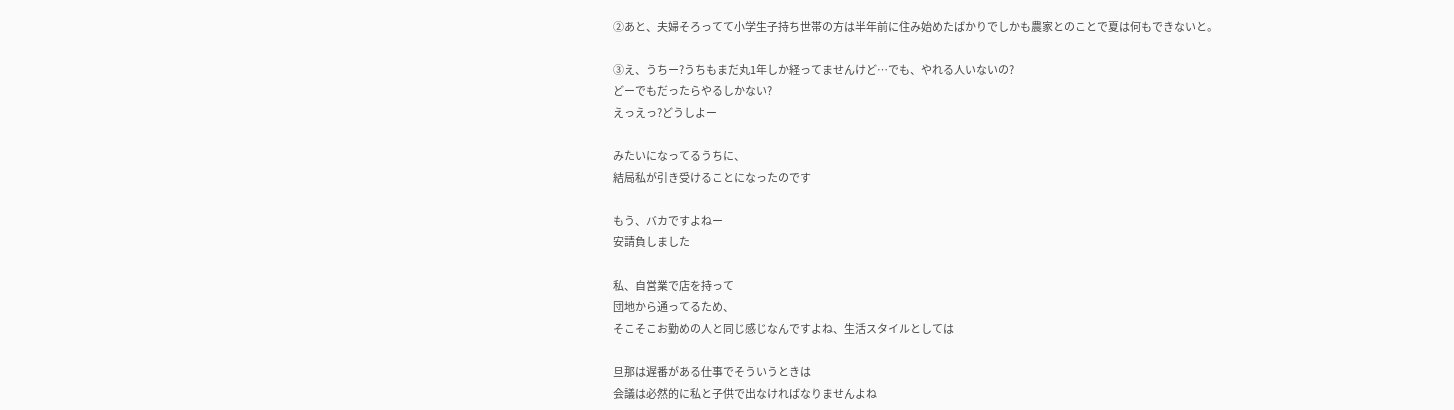②あと、夫婦そろってて小学生子持ち世帯の方は半年前に住み始めたばかりでしかも農家とのことで夏は何もできないと。

③え、うちー?うちもまだ丸1年しか経ってませんけど…でも、やれる人いないの?
どーでもだったらやるしかない?
えっえっ?どうしよー

みたいになってるうちに、
結局私が引き受けることになったのです

もう、バカですよねー
安請負しました

私、自営業で店を持って
団地から通ってるため、
そこそこお勤めの人と同じ感じなんですよね、生活スタイルとしては

旦那は遅番がある仕事でそういうときは
会議は必然的に私と子供で出なければなりませんよね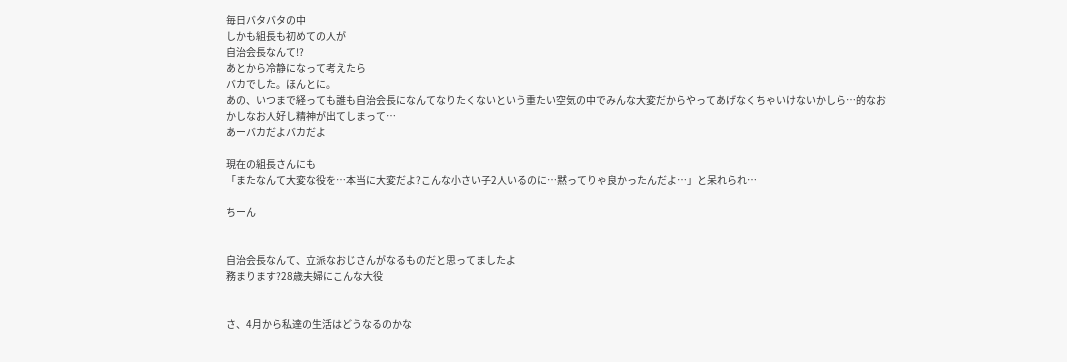毎日バタバタの中
しかも組長も初めての人が
自治会長なんて!?
あとから冷静になって考えたら
バカでした。ほんとに。
あの、いつまで経っても誰も自治会長になんてなりたくないという重たい空気の中でみんな大変だからやってあげなくちゃいけないかしら…的なおかしなお人好し精神が出てしまって…
あーバカだよバカだよ

現在の組長さんにも
「またなんて大変な役を…本当に大変だよ?こんな小さい子2人いるのに…黙ってりゃ良かったんだよ…」と呆れられ…

ちーん


自治会長なんて、立派なおじさんがなるものだと思ってましたよ
務まります?28歳夫婦にこんな大役


さ、4月から私達の生活はどうなるのかな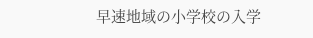早速地域の小学校の入学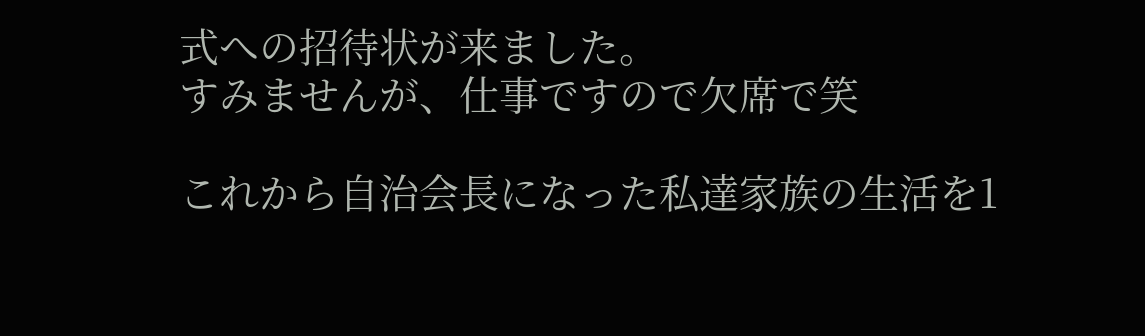式への招待状が来ました。
すみませんが、仕事ですので欠席で笑

これから自治会長になった私達家族の生活を1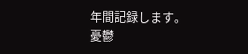年間記録します。
憂鬱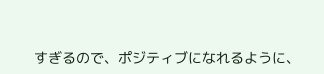すぎるので、ポジティブになれるように、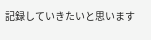記録していきたいと思います